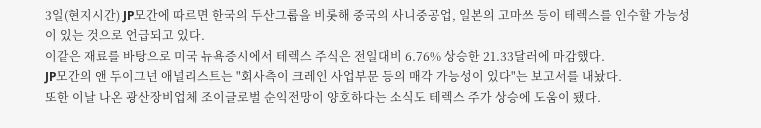3일(현지시간) JP모간에 따르면 한국의 두산그룹을 비롯해 중국의 사니중공업, 일본의 고마쓰 등이 테렉스를 인수할 가능성이 있는 것으로 언급되고 있다.
이같은 재료를 바탕으로 미국 뉴욕증시에서 테렉스 주식은 전일대비 6.76% 상승한 21.33달러에 마감했다.
JP모간의 앤 두이그넌 애널리스트는 "회사측이 크레인 사업부문 등의 매각 가능성이 있다"는 보고서를 내놨다.
또한 이날 나온 광산장비업체 조이글로벌 순익전망이 양호하다는 소식도 테렉스 주가 상승에 도움이 됐다.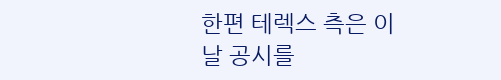한편 테렉스 측은 이날 공시를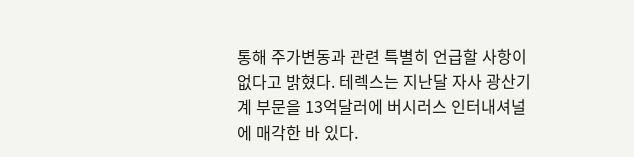통해 주가변동과 관련 특별히 언급할 사항이 없다고 밝혔다. 테렉스는 지난달 자사 광산기계 부문을 13억달러에 버시러스 인터내셔널에 매각한 바 있다.